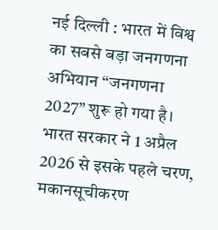नई दिल्ली : भारत में विश्व का सबसे बड़ा जनगणना अभियान “जनगणना 2027” शुरू हो गया है। भारत सरकार ने 1 अप्रैल 2026 से इसके पहले चरण, मकानसूचीकरण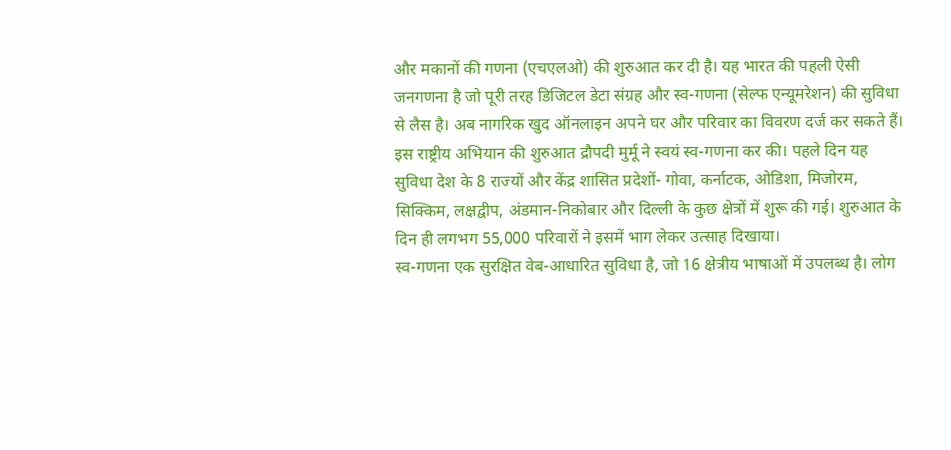और मकानों की गणना (एचएलओ) की शुरुआत कर दी है। यह भारत की पहली ऐसी जनगणना है जो पूरी तरह डिजिटल डेटा संग्रह और स्व-गणना (सेल्फ एन्यूमरेशन) की सुविधा से लैस है। अब नागरिक खुद ऑनलाइन अपने घर और परिवार का विवरण दर्ज कर सकते हैं।
इस राष्ट्रीय अभियान की शुरुआत द्रौपदी मुर्मू ने स्वयं स्व-गणना कर की। पहले दिन यह सुविधा देश के 8 राज्यों और केंद्र शासित प्रदेशों- गोवा, कर्नाटक, ओडिशा, मिजोरम, सिक्किम, लक्षद्वीप, अंडमान-निकोबार और दिल्ली के कुछ क्षेत्रों में शुरू की गई। शुरुआत के दिन ही लगभग 55,000 परिवारों ने इसमें भाग लेकर उत्साह दिखाया।
स्व-गणना एक सुरक्षित वेब-आधारित सुविधा है, जो 16 क्षेत्रीय भाषाओं में उपलब्ध है। लोग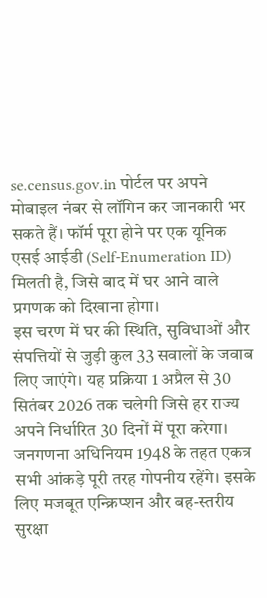se.census.gov.in पोर्टल पर अपने मोबाइल नंबर से लॉगिन कर जानकारी भर सकते हैं। फॉर्म पूरा होने पर एक यूनिक एसई आईडी (Self-Enumeration ID) मिलती है, जिसे बाद में घर आने वाले प्रगणक को दिखाना होगा।
इस चरण में घर की स्थिति, सुविधाओं और संपत्तियों से जुड़ी कुल 33 सवालों के जवाब लिए जाएंगे। यह प्रक्रिया 1 अप्रैल से 30 सितंबर 2026 तक चलेगी जिसे हर राज्य अपने निर्धारित 30 दिनों में पूरा करेगा।
जनगणना अधिनियम 1948 के तहत एकत्र सभी आंकड़े पूरी तरह गोपनीय रहेंगे। इसके लिए मजबूत एन्क्रिप्शन और बह-स्तरीय सुरक्षा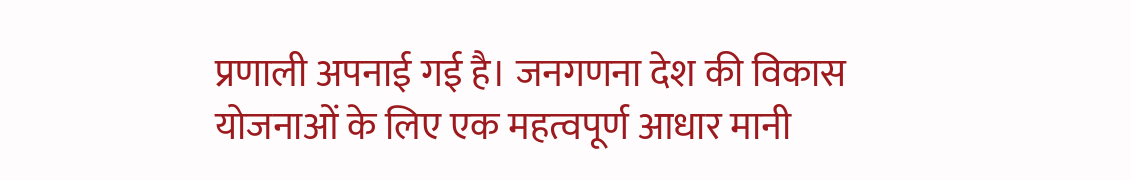प्रणाली अपनाई गई है। जनगणना देश की विकास योजनाओं के लिए एक महत्वपूर्ण आधार मानी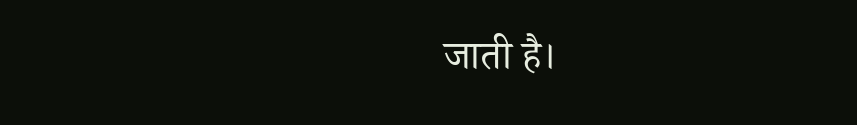जाती है।